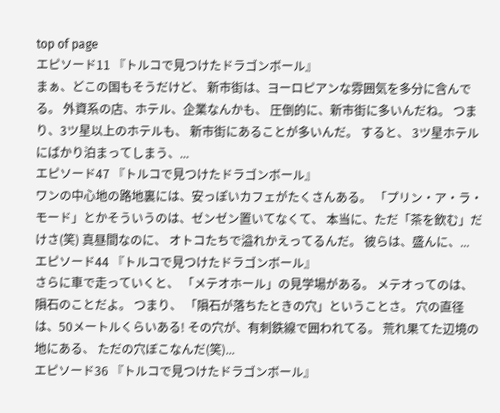top of page
エピソード11 『トルコで見つけたドラゴンボール』
まぁ、どこの国もそうだけど、 新市街は、ヨーロピアンな雰囲気を多分に含んでる。 外資系の店、ホテル、企業なんかも、 圧倒的に、新市街に多いんだね。 つまり、3ツ星以上のホテルも、 新市街にあることが多いんだ。 すると、 3ツ星ホテルにばかり泊まってしまう、...
エピソード47 『トルコで見つけたドラゴンボール』
ワンの中心地の路地裏には、安っぽいカフェがたくさんある。 「プリン・ア・ラ・モード」とかそういうのは、ゼンゼン置いてなくて、 本当に、ただ「茶を飲む」だけさ(笑) 真昼間なのに、 オトコたちで溢れかえってるんだ。 彼らは、盛んに、...
エピソード44 『トルコで見つけたドラゴンボール』
さらに車で走っていくと、 「メテオホール」の見学場がある。 メテオってのは、隕石のことだよ。 つまり、 「隕石が落ちたときの穴」ということさ。 穴の直径は、50メートルくらいある! その穴が、有刺鉄線で囲われてる。 荒れ果てた辺境の地にある、 ただの穴ぼこなんだ(笑)...
エピソード36 『トルコで見つけたドラゴンボール』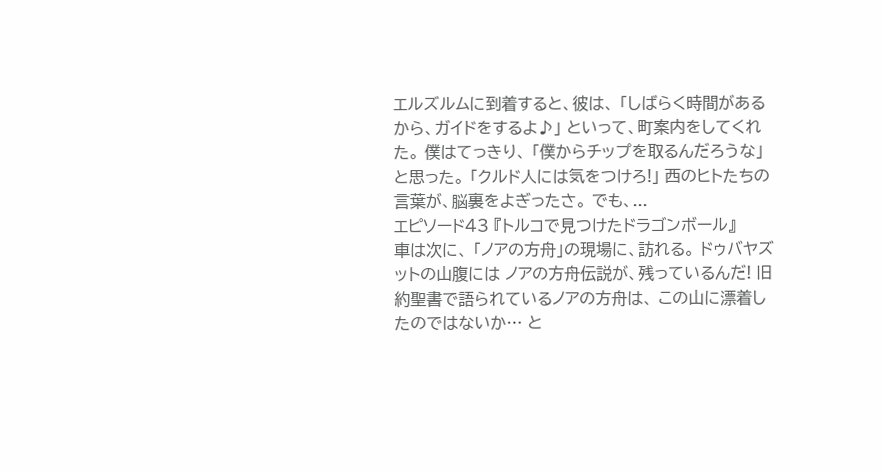エルズルムに到着すると、彼は、 「しばらく時間があるから、ガイドをするよ♪」 といって、町案内をしてくれた。 僕はてっきり、 「僕からチップを取るんだろうな」と思った。 「クルド人には気をつけろ!」 西のヒトたちの言葉が、脳裏をよぎったさ。 でも、...
エピソード43 『トルコで見つけたドラゴンボール』
車は次に、 「ノアの方舟」の現場に、訪れる。 ドゥバヤズットの山腹には ノアの方舟伝説が、残っているんだ! 旧約聖書で語られているノアの方舟は、 この山に漂着したのではないか… と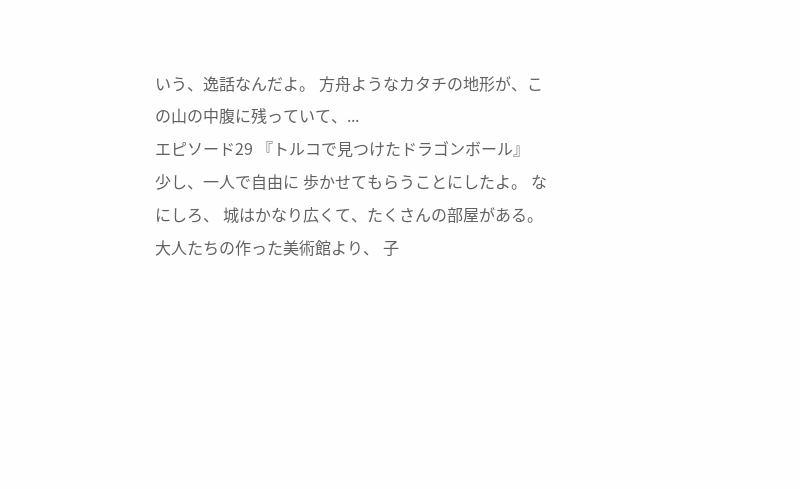いう、逸話なんだよ。 方舟ようなカタチの地形が、この山の中腹に残っていて、...
エピソード29 『トルコで見つけたドラゴンボール』
少し、一人で自由に 歩かせてもらうことにしたよ。 なにしろ、 城はかなり広くて、たくさんの部屋がある。 大人たちの作った美術館より、 子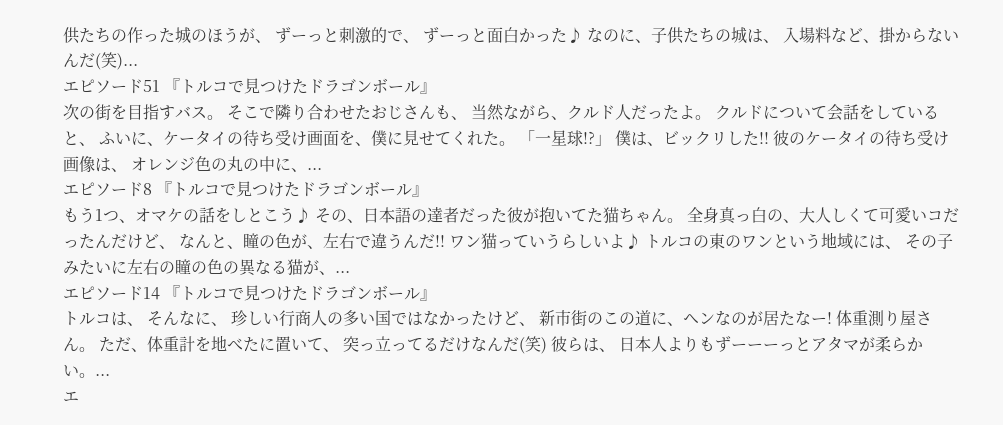供たちの作った城のほうが、 ずーっと刺激的で、 ずーっと面白かった♪ なのに、子供たちの城は、 入場料など、掛からないんだ(笑)...
エピソード51 『トルコで見つけたドラゴンボール』
次の街を目指すバス。 そこで隣り合わせたおじさんも、 当然ながら、クルド人だったよ。 クルドについて会話をしていると、 ふいに、ケータイの待ち受け画面を、僕に見せてくれた。 「一星球!?」 僕は、ビックリした!! 彼のケータイの待ち受け画像は、 オレンジ色の丸の中に、...
エピソード8 『トルコで見つけたドラゴンボール』
もう1つ、オマケの話をしとこう♪ その、日本語の達者だった彼が抱いてた猫ちゃん。 全身真っ白の、大人しくて可愛いコだったんだけど、 なんと、瞳の色が、左右で違うんだ!! ワン猫っていうらしいよ♪ トルコの東のワンという地域には、 その子みたいに左右の瞳の色の異なる猫が、...
エピソード14 『トルコで見つけたドラゴンボール』
トルコは、 そんなに、 珍しい行商人の多い国ではなかったけど、 新市街のこの道に、ヘンなのが居たなー! 体重測り屋さん。 ただ、体重計を地べたに置いて、 突っ立ってるだけなんだ(笑) 彼らは、 日本人よりもずーーーっとアタマが柔らかい。...
エ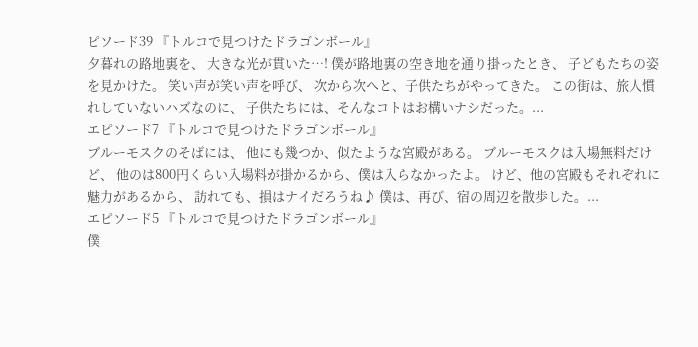ピソード39 『トルコで見つけたドラゴンボール』
夕暮れの路地裏を、 大きな光が貫いた…! 僕が路地裏の空き地を通り掛ったとき、 子どもたちの姿を見かけた。 笑い声が笑い声を呼び、 次から次へと、子供たちがやってきた。 この街は、旅人慣れしていないハズなのに、 子供たちには、そんなコトはお構いナシだった。...
エピソード7 『トルコで見つけたドラゴンボール』
ブルーモスクのそばには、 他にも幾つか、似たような宮殿がある。 ブルーモスクは入場無料だけど、 他のは800円くらい入場料が掛かるから、僕は入らなかったよ。 けど、他の宮殿もそれぞれに魅力があるから、 訪れても、損はナイだろうね♪ 僕は、再び、宿の周辺を散歩した。...
エピソード5 『トルコで見つけたドラゴンボール』
僕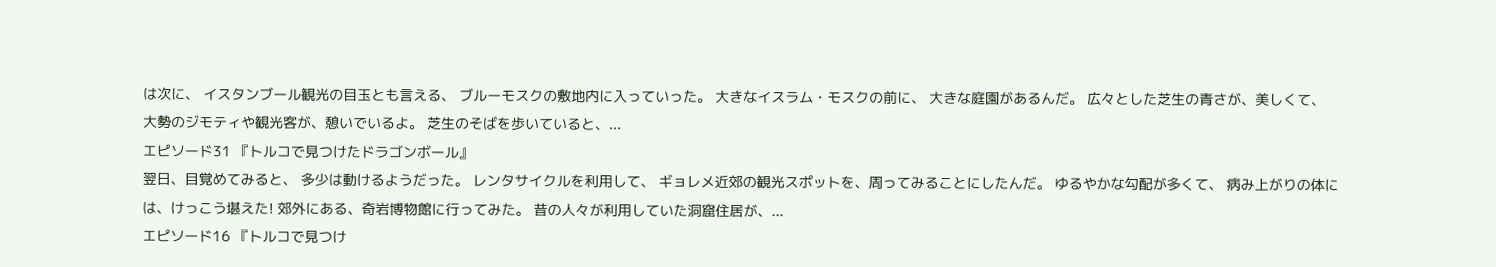は次に、 イスタンブール観光の目玉とも言える、 ブルーモスクの敷地内に入っていった。 大きなイスラム・モスクの前に、 大きな庭園があるんだ。 広々とした芝生の青さが、美しくて、 大勢のジモティや観光客が、憩いでいるよ。 芝生のそばを歩いていると、...
エピソード31 『トルコで見つけたドラゴンボール』
翌日、目覚めてみると、 多少は動けるようだった。 レンタサイクルを利用して、 ギョレメ近郊の観光スポットを、周ってみることにしたんだ。 ゆるやかな勾配が多くて、 病み上がりの体には、けっこう堪えた! 郊外にある、奇岩博物館に行ってみた。 昔の人々が利用していた洞窟住居が、...
エピソード16 『トルコで見つけ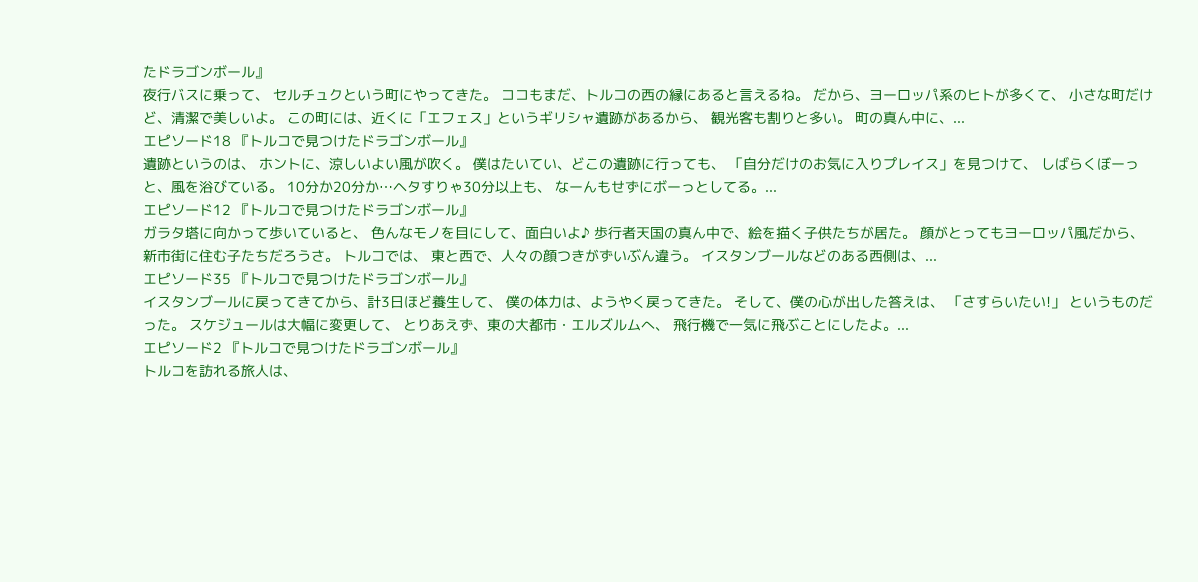たドラゴンボール』
夜行バスに乗って、 セルチュクという町にやってきた。 ココもまだ、トルコの西の縁にあると言えるね。 だから、ヨーロッパ系のヒトが多くて、 小さな町だけど、清潔で美しいよ。 この町には、近くに「エフェス」というギリシャ遺跡があるから、 観光客も割りと多い。 町の真ん中に、...
エピソード18 『トルコで見つけたドラゴンボール』
遺跡というのは、 ホントに、涼しいよい風が吹く。 僕はたいてい、どこの遺跡に行っても、 「自分だけのお気に入りプレイス」を見つけて、 しばらくぼーっと、風を浴びている。 10分か20分か…ヘタすりゃ30分以上も、 なーんもせずにボーっとしてる。...
エピソード12 『トルコで見つけたドラゴンボール』
ガラタ塔に向かって歩いていると、 色んなモノを目にして、面白いよ♪ 歩行者天国の真ん中で、絵を描く子供たちが居た。 顔がとってもヨーロッパ風だから、 新市街に住む子たちだろうさ。 トルコでは、 東と西で、人々の顔つきがずいぶん違う。 イスタンブールなどのある西側は、...
エピソード35 『トルコで見つけたドラゴンボール』
イスタンブールに戻ってきてから、計3日ほど養生して、 僕の体力は、ようやく戻ってきた。 そして、僕の心が出した答えは、 「さすらいたい!」 というものだった。 スケジュールは大幅に変更して、 とりあえず、東の大都市・エルズルムへ、 飛行機で一気に飛ぶことにしたよ。...
エピソード2 『トルコで見つけたドラゴンボール』
トルコを訪れる旅人は、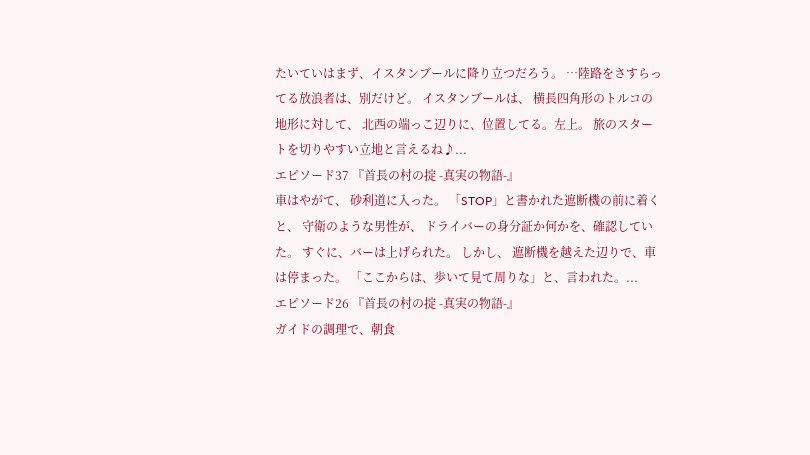たいていはまず、イスタンブールに降り立つだろう。 …陸路をさすらってる放浪者は、別だけど。 イスタンブールは、 横長四角形のトルコの地形に対して、 北西の端っこ辺りに、位置してる。左上。 旅のスタートを切りやすい立地と言えるね♪...
エピソード37 『首長の村の掟 -真実の物語-』
車はやがて、 砂利道に入った。 「STOP」と書かれた遮断機の前に着くと、 守衛のような男性が、 ドライバーの身分証か何かを、確認していた。 すぐに、バーは上げられた。 しかし、 遮断機を越えた辺りで、車は停まった。 「ここからは、歩いて見て周りな」と、言われた。...
エピソード26 『首長の村の掟 -真実の物語-』
ガイドの調理で、朝食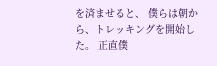を済ませると、 僕らは朝から、トレッキングを開始した。 正直僕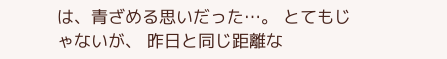は、青ざめる思いだった…。 とてもじゃないが、 昨日と同じ距離な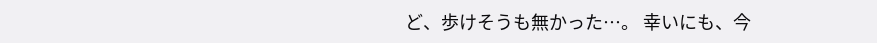ど、歩けそうも無かった…。 幸いにも、今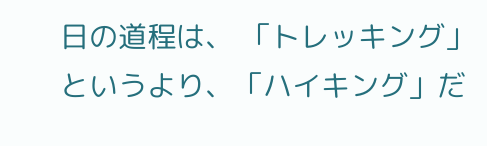日の道程は、 「トレッキング」というより、「ハイキング」だ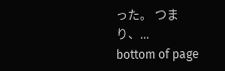った。 つまり、...
bottom of page